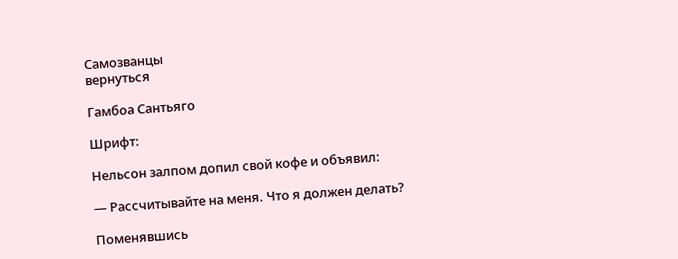Самозванцы
вернуться

Гамбоа Сантьяго

Шрифт:

Нельсон залпом допил свой кофе и объявил:

— Рассчитывайте на меня. Что я должен делать?

Поменявшись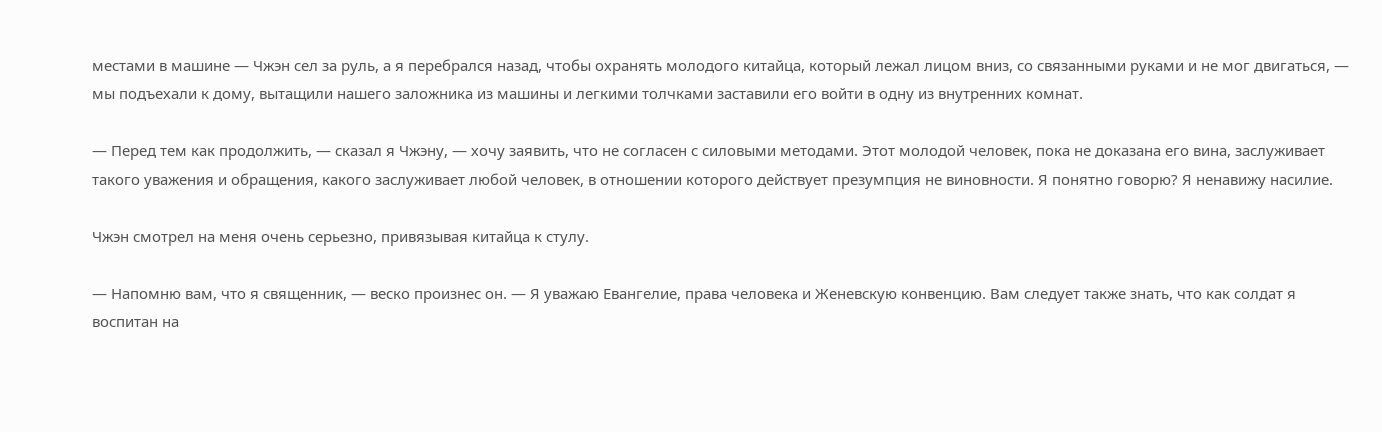местами в машине — Чжэн сел за руль, а я перебрался назад, чтобы охранять молодого китайца, который лежал лицом вниз, со связанными руками и не мог двигаться, — мы подъехали к дому, вытащили нашего заложника из машины и легкими толчками заставили его войти в одну из внутренних комнат.

— Перед тем как продолжить, — сказал я Чжэну, — хочу заявить, что не согласен с силовыми методами. Этот молодой человек, пока не доказана его вина, заслуживает такого уважения и обращения, какого заслуживает любой человек, в отношении которого действует презумпция не виновности. Я понятно говорю? Я ненавижу насилие.

Чжэн смотрел на меня очень серьезно, привязывая китайца к стулу.

— Напомню вам, что я священник, — веско произнес он. — Я уважаю Евангелие, права человека и Женевскую конвенцию. Вам следует также знать, что как солдат я воспитан на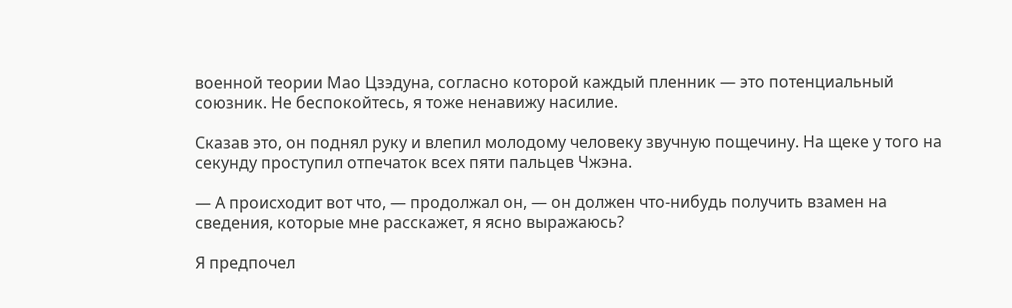военной теории Мао Цзэдуна, согласно которой каждый пленник — это потенциальный союзник. Не беспокойтесь, я тоже ненавижу насилие.

Сказав это, он поднял руку и влепил молодому человеку звучную пощечину. На щеке у того на секунду проступил отпечаток всех пяти пальцев Чжэна.

— А происходит вот что, — продолжал он, — он должен что-нибудь получить взамен на сведения, которые мне расскажет, я ясно выражаюсь?

Я предпочел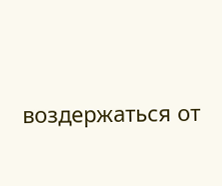воздержаться от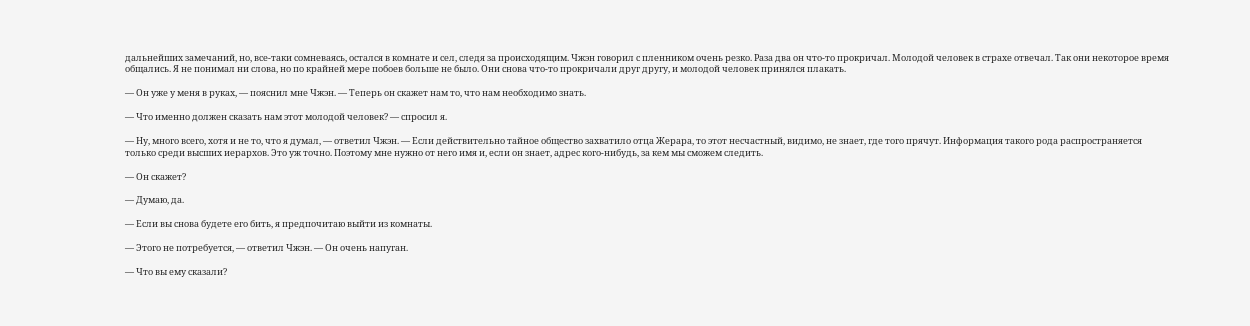дальнейших замечаний, но, все-таки сомневаясь, остался в комнате и сел, следя за происходящим. Чжэн говорил с пленником очень резко. Раза два он что-то прокричал. Молодой человек в страхе отвечал. Так они некоторое время общались. Я не понимал ни слова, но по крайней мере побоев больше не было. Они снова что-то прокричали друг другу, и молодой человек принялся плакать.

— Он уже у меня в руках, — пояснил мне Чжэн. — Теперь он скажет нам то, что нам необходимо знать.

— Что именно должен сказать нам этот молодой человек? — спросил я.

— Ну, много всего, хотя и не то, что я думал, — ответил Чжэн. — Если действительно тайное общество захватило отца Жерара, то этот несчастный, видимо, не знает, где того прячут. Информация такого рода распространяется только среди высших иерархов. Это уж точно. Поэтому мне нужно от него имя и, если он знает, адрес кого-нибудь, за кем мы сможем следить.

— Он скажет?

— Думаю, да.

— Если вы снова будете его бить, я предпочитаю выйти из комнаты.

— Этого не потребуется, — ответил Чжэн. — Он очень напуган.

— Что вы ему сказали?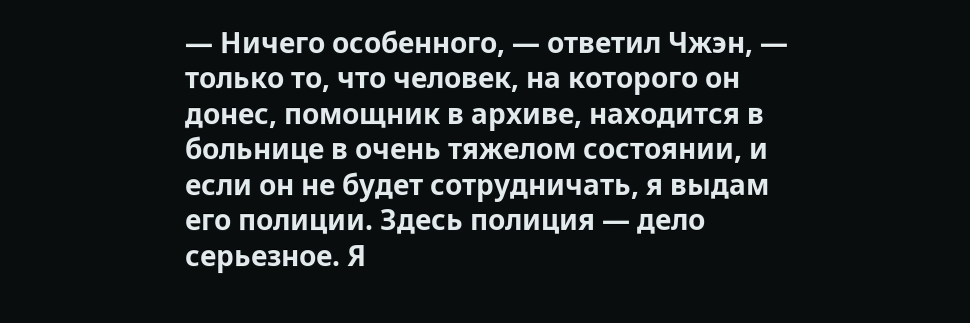— Ничего особенного, — ответил Чжэн, — только то, что человек, на которого он донес, помощник в архиве, находится в больнице в очень тяжелом состоянии, и если он не будет сотрудничать, я выдам его полиции. Здесь полиция — дело серьезное. Я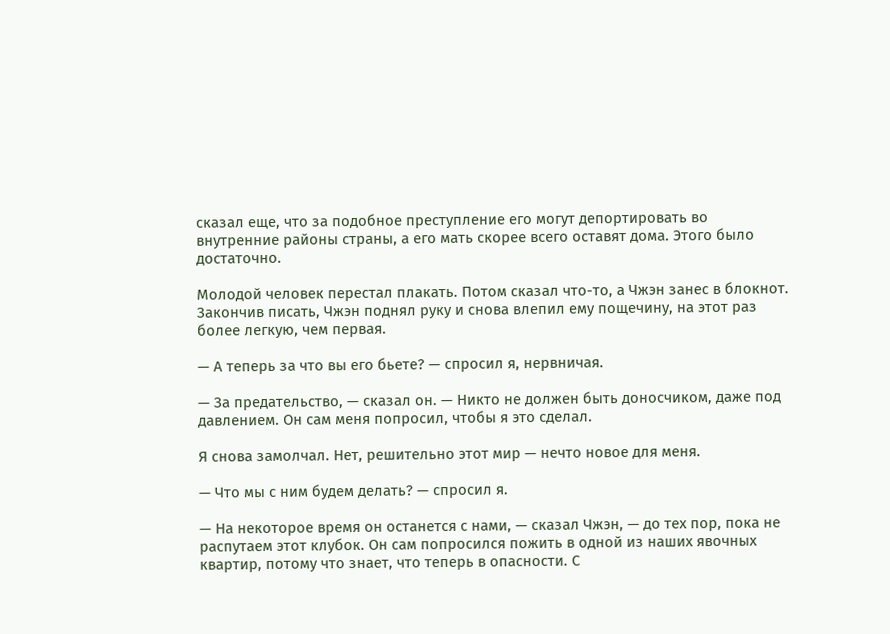сказал еще, что за подобное преступление его могут депортировать во внутренние районы страны, а его мать скорее всего оставят дома. Этого было достаточно.

Молодой человек перестал плакать. Потом сказал что-то, а Чжэн занес в блокнот. Закончив писать, Чжэн поднял руку и снова влепил ему пощечину, на этот раз более легкую, чем первая.

— А теперь за что вы его бьете? — спросил я, нервничая.

— За предательство, — сказал он. — Никто не должен быть доносчиком, даже под давлением. Он сам меня попросил, чтобы я это сделал.

Я снова замолчал. Нет, решительно этот мир — нечто новое для меня.

— Что мы с ним будем делать? — спросил я.

— На некоторое время он останется с нами, — сказал Чжэн, — до тех пор, пока не распутаем этот клубок. Он сам попросился пожить в одной из наших явочных квартир, потому что знает, что теперь в опасности. С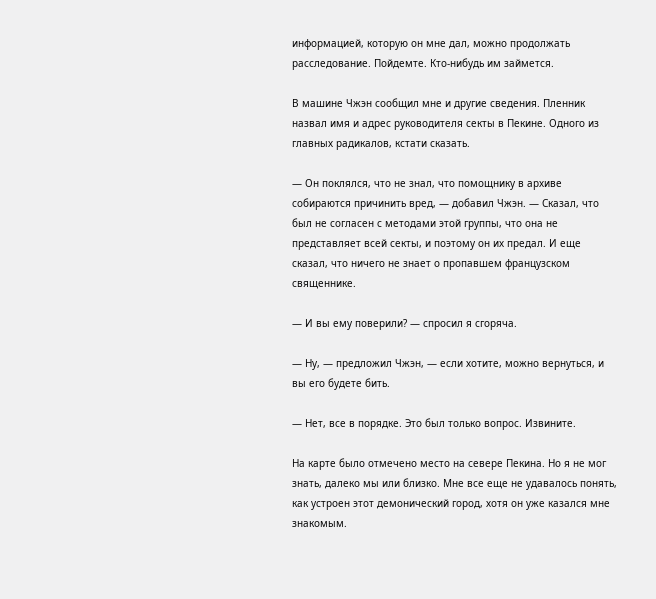информацией, которую он мне дал, можно продолжать расследование. Пойдемте. Кто-нибудь им займется.

В машине Чжэн сообщил мне и другие сведения. Пленник назвал имя и адрес руководителя секты в Пекине. Одного из главных радикалов, кстати сказать.

— Он поклялся, что не знал, что помощнику в архиве собираются причинить вред, — добавил Чжэн. — Сказал, что был не согласен с методами этой группы, что она не представляет всей секты, и поэтому он их предал. И еще сказал, что ничего не знает о пропавшем французском священнике.

— И вы ему поверили? — спросил я сгоряча.

— Ну, — предложил Чжэн, — если хотите, можно вернуться, и вы его будете бить.

— Нет, все в порядке. Это был только вопрос. Извините.

На карте было отмечено место на севере Пекина. Но я не мог знать, далеко мы или близко. Мне все еще не удавалось понять, как устроен этот демонический город, хотя он уже казался мне знакомым.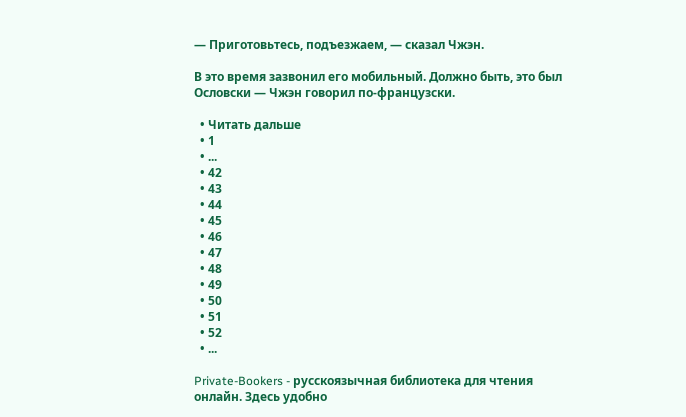— Приготовьтесь, подъезжаем, — сказал Чжэн.

В это время зазвонил его мобильный. Должно быть, это был Ословски — Чжэн говорил по-французски.

  • Читать дальше
  • 1
  • ...
  • 42
  • 43
  • 44
  • 45
  • 46
  • 47
  • 48
  • 49
  • 50
  • 51
  • 52
  • ...

Private-Bookers - русскоязычная библиотека для чтения онлайн. Здесь удобно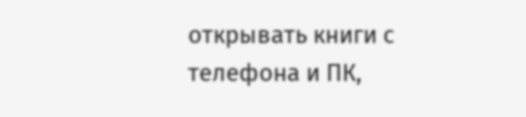открывать книги с телефона и ПК,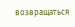возвращаться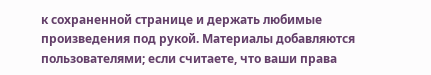к сохраненной странице и держать любимые произведения под рукой. Материалы добавляются пользователями; если считаете, что ваши права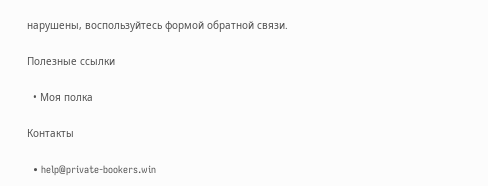нарушены, воспользуйтесь формой обратной связи.

Полезные ссылки

  • Моя полка

Контакты

  • help@private-bookers.win